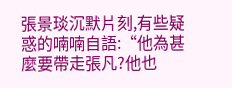張景琰沉默片刻,有些疑惑的喃喃自語:“他為甚麼要帶走張凡?他也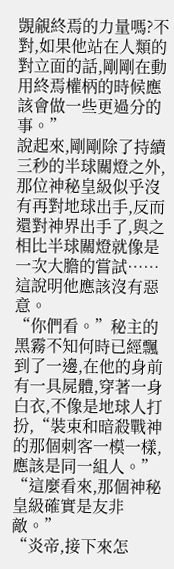覬覦終焉的力量嗎?不對,如果他站在人類的對立面的話,剛剛在動用終焉權柄的時候應該會做一些更過分的事。”
說起來,剛剛除了持續三秒的半球關燈之外,那位神秘皇級似乎沒有再對地球出手,反而還對神界出手了,與之相比半球關燈就像是一次大膽的嘗試……這說明他應該沒有惡意。
“你們看。”秘主的黑霧不知何時已經飄到了一邊,在他的身前有一具屍體,穿著一身白衣,不像是地球人打扮,“裝束和暗殺戰神的那個刺客一模一樣,應該是同一組人。”
“這麼看來,那個神秘皇級確實是友非敵。”
“炎帝,接下來怎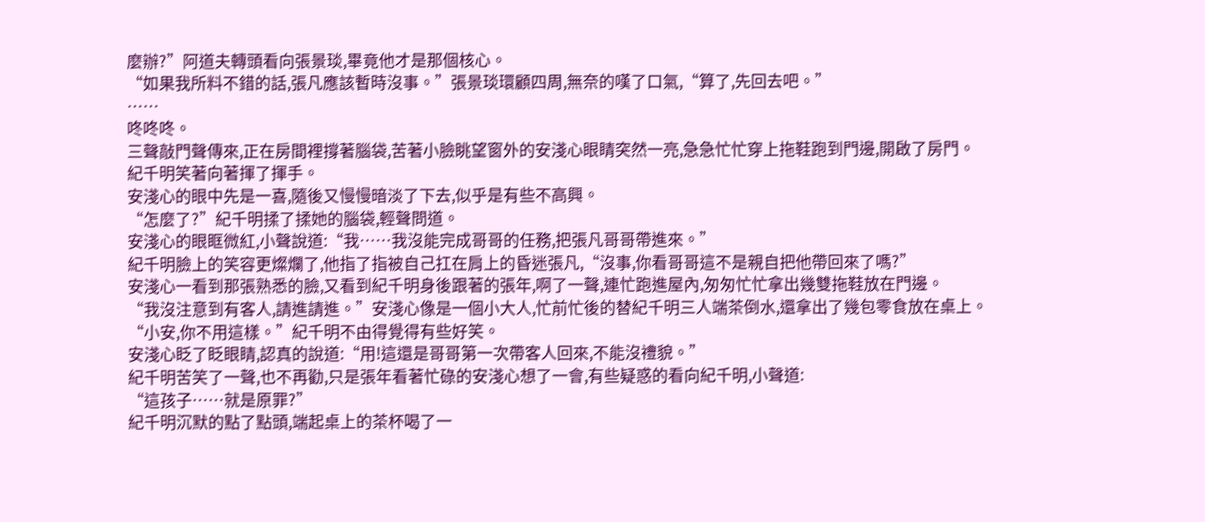麼辦?”阿道夫轉頭看向張景琰,畢竟他才是那個核心。
“如果我所料不錯的話,張凡應該暫時沒事。”張景琰環顧四周,無奈的嘆了口氣,“算了,先回去吧。”
……
咚咚咚。
三聲敲門聲傳來,正在房間裡撐著腦袋,苦著小臉眺望窗外的安淺心眼睛突然一亮,急急忙忙穿上拖鞋跑到門邊,開啟了房門。
紀千明笑著向著揮了揮手。
安淺心的眼中先是一喜,隨後又慢慢暗淡了下去,似乎是有些不高興。
“怎麼了?”紀千明揉了揉她的腦袋,輕聲問道。
安淺心的眼眶微紅,小聲說道:“我……我沒能完成哥哥的任務,把張凡哥哥帶進來。”
紀千明臉上的笑容更燦爛了,他指了指被自己扛在肩上的昏迷張凡,“沒事,你看哥哥這不是親自把他帶回來了嗎?”
安淺心一看到那張熟悉的臉,又看到紀千明身後跟著的張年,啊了一聲,連忙跑進屋內,匆匆忙忙拿出幾雙拖鞋放在門邊。
“我沒注意到有客人,請進請進。”安淺心像是一個小大人,忙前忙後的替紀千明三人端茶倒水,還拿出了幾包零食放在桌上。
“小安,你不用這樣。”紀千明不由得覺得有些好笑。
安淺心眨了眨眼睛,認真的說道:“用!這還是哥哥第一次帶客人回來,不能沒禮貌。”
紀千明苦笑了一聲,也不再勸,只是張年看著忙碌的安淺心想了一會,有些疑惑的看向紀千明,小聲道:
“這孩子……就是原罪?”
紀千明沉默的點了點頭,端起桌上的茶杯喝了一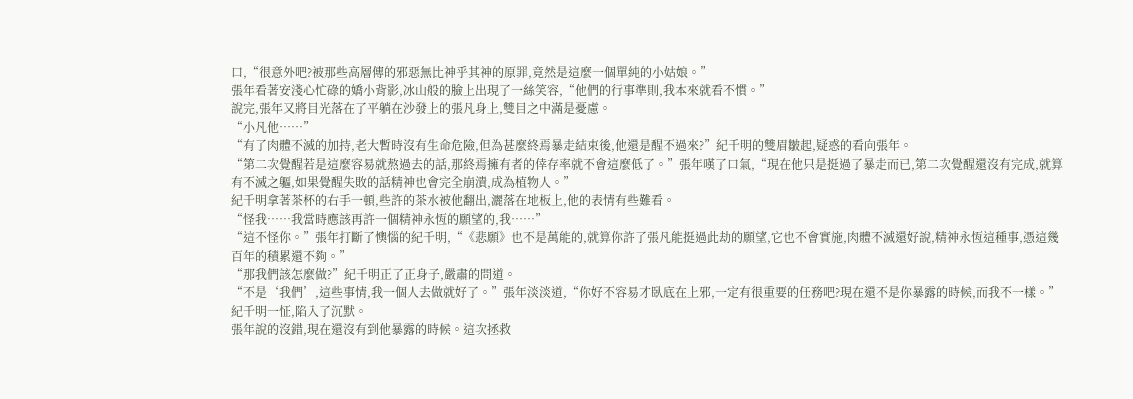口,“很意外吧?被那些高層傳的邪惡無比神乎其神的原罪,竟然是這麼一個單純的小姑娘。”
張年看著安淺心忙碌的嬌小背影,冰山般的臉上出現了一絲笑容,“他們的行事準則,我本來就看不慣。”
說完,張年又將目光落在了平躺在沙發上的張凡身上,雙目之中滿是憂慮。
“小凡他……”
“有了肉體不滅的加持,老大暫時沒有生命危險,但為甚麼終焉暴走結束後,他還是醒不過來?”紀千明的雙眉皺起,疑惑的看向張年。
“第二次覺醒若是這麼容易就熬過去的話,那終焉擁有者的倖存率就不會這麼低了。”張年嘆了口氣,“現在他只是挺過了暴走而已,第二次覺醒還沒有完成,就算有不滅之軀,如果覺醒失敗的話精神也會完全崩潰,成為植物人。”
紀千明拿著茶杯的右手一頓,些許的茶水被他翻出,灑落在地板上,他的表情有些難看。
“怪我……我當時應該再許一個精神永恆的願望的,我……”
“這不怪你。”張年打斷了懊惱的紀千明,“《悲願》也不是萬能的,就算你許了張凡能挺過此劫的願望,它也不會實施,肉體不滅還好說,精神永恆這種事,憑這幾百年的積累還不夠。”
“那我們該怎麼做?”紀千明正了正身子,嚴肅的問道。
“不是‘我們’,這些事情,我一個人去做就好了。”張年淡淡道,“你好不容易才臥底在上邪,一定有很重要的任務吧?現在還不是你暴露的時候,而我不一樣。”
紀千明一怔,陷入了沉默。
張年說的沒錯,現在還沒有到他暴露的時候。這次拯救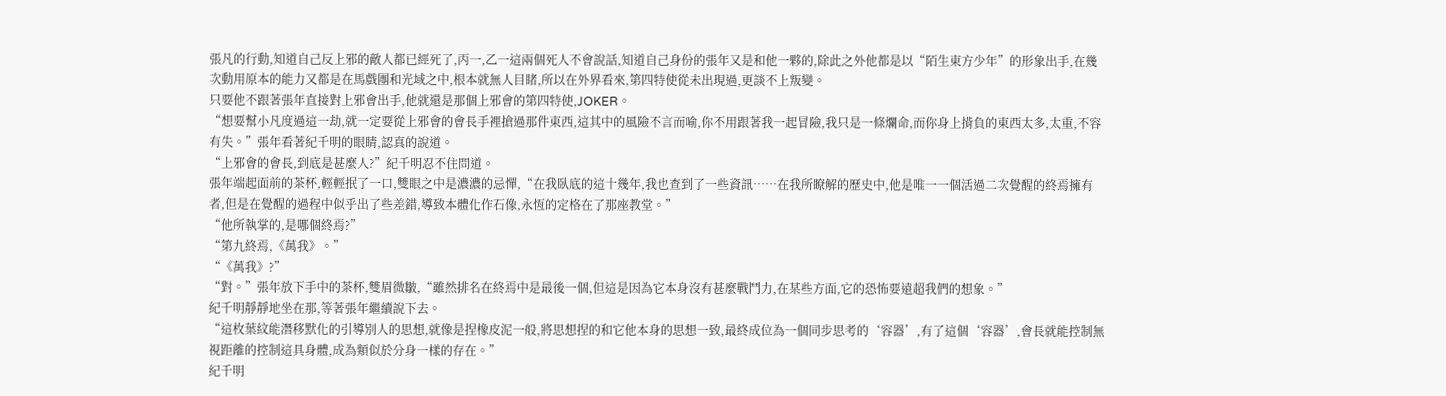張凡的行動,知道自己反上邪的敵人都已經死了,丙一,乙一這兩個死人不會說話,知道自己身份的張年又是和他一夥的,除此之外他都是以“陌生東方少年”的形象出手,在幾次動用原本的能力又都是在馬戲團和光域之中,根本就無人目睹,所以在外界看來,第四特使從未出現過,更談不上叛變。
只要他不跟著張年直接對上邪會出手,他就還是那個上邪會的第四特使,JOKER。
“想要幫小凡度過這一劫,就一定要從上邪會的會長手裡搶過那件東西,這其中的風險不言而喻,你不用跟著我一起冒險,我只是一條爛命,而你身上揹負的東西太多,太重,不容有失。”張年看著紀千明的眼睛,認真的說道。
“上邪會的會長,到底是甚麼人?”紀千明忍不住問道。
張年端起面前的茶杯,輕輕抿了一口,雙眼之中是濃濃的忌憚,“在我臥底的這十幾年,我也查到了一些資訊……在我所瞭解的歷史中,他是唯一一個活過二次覺醒的終焉擁有者,但是在覺醒的過程中似乎出了些差錯,導致本體化作石像,永恆的定格在了那座教堂。”
“他所執掌的,是哪個終焉?”
“第九終焉,《萬我》。”
“《萬我》?”
“對。”張年放下手中的茶杯,雙眉微皺,“雖然排名在終焉中是最後一個,但這是因為它本身沒有甚麼戰鬥力,在某些方面,它的恐怖要遠超我們的想象。”
紀千明靜靜地坐在那,等著張年繼續說下去。
“這枚葉紋能潛移默化的引導別人的思想,就像是捏橡皮泥一般,將思想捏的和它他本身的思想一致,最終成位為一個同步思考的‘容器’,有了這個‘容器’,會長就能控制無視距離的控制這具身體,成為類似於分身一樣的存在。”
紀千明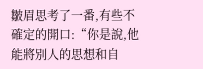皺眉思考了一番,有些不確定的開口:“你是說,他能將別人的思想和自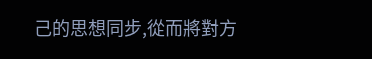己的思想同步,從而將對方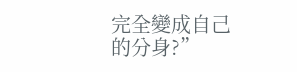完全變成自己的分身?”